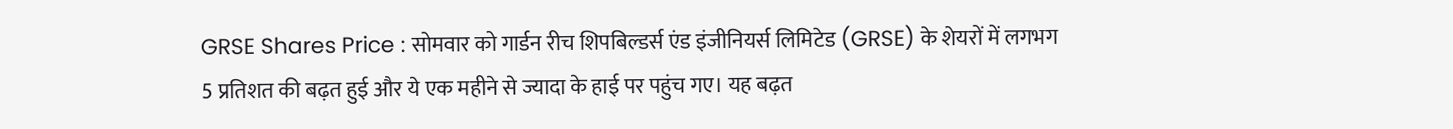GRSE Shares Price : सोमवार को गार्डन रीच शिपबिल्डर्स एंड इंजीनियर्स लिमिटेड (GRSE) के शेयरों में लगभग 5 प्रतिशत की बढ़त हुई और ये एक महीने से ज्यादा के हाई पर पहुंच गए। यह बढ़त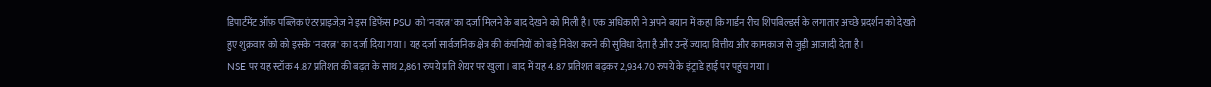डिपार्टमेंट ऑफ़ पब्लिक एंटरप्राइजेज़ ने इस डिफेंस PSU को'नवरत्न'का दर्जा मिलने के बाद देखने को मिली है। एक अधिकारी ने अपने बयान में कहा कि गार्डन रीच शिपबिल्डर्स के लगातार अच्छे प्रदर्शन को देखते हुए शुक्रवार को को इसके 'नवरत्न' का दर्जा दिया गया। यह दर्जा सार्वजनिक क्षेत्र की कंपनियों को बड़े निवेश करने की सुविधा देता है और उन्हें ज्यादा वित्तीय और कामकाज से जुड़ी आजादी देता है।
NSE पर यह स्टॉक 4.87 प्रतिशत की बढ़त के साथ 2,861 रुपये प्रति शेयर पर खुला। बाद में यह 4.87 प्रतिशत बढ़कर 2,934.70 रुपये के इंट्राडे हाई पर पहुंच गया।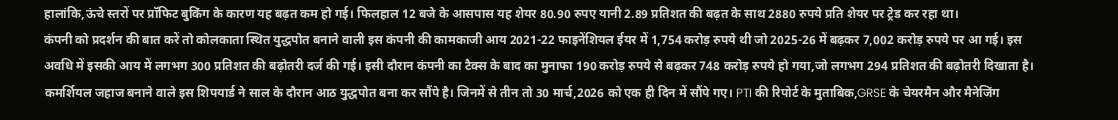हालांकि,ऊंचे स्तरों पर प्रॉफिट बुकिंग के कारण यह बढ़त कम हो गई। फिलहाल 12 बजे के आसपास यह शेयर 80.90 रुपए यानी 2.89 प्रतिशत की बढ़त के साथ 2880 रुपये प्रति शेयर पर ट्रेड कर रहा था।
कंपनी को प्रदर्शन की बात करें तो कोलकाता स्थित युद्धपोत बनाने वाली इस कंपनी की कामकाजी आय 2021-22 फाइनेंशियल ईयर में 1,754 करोड़ रुपये थी जो 2025-26 में बढ़कर 7,002 करोड़ रुपये पर आ गई। इस अवधि में इसकी आय में लगभग 300 प्रतिशत की बढ़ोतरी दर्ज की गई। इसी दौरान कंपनी का टैक्स के बाद का मुनाफा 190 करोड़ रुपये से बढ़कर 748 करोड़ रुपये हो गया,जो लगभग 294 प्रतिशत की बढ़ोतरी दिखाता है।
कमर्शियल जहाज बनाने वाले इस शिपयार्ड ने साल के दौरान आठ युद्धपोत बना कर सौंपे है। जिनमें से तीन तो 30 मार्च,2026 को एक ही दिन में सौंपे गए। PTI की रिपोर्ट के मुताबिक,GRSE के चेयरमैन और मैनेजिंग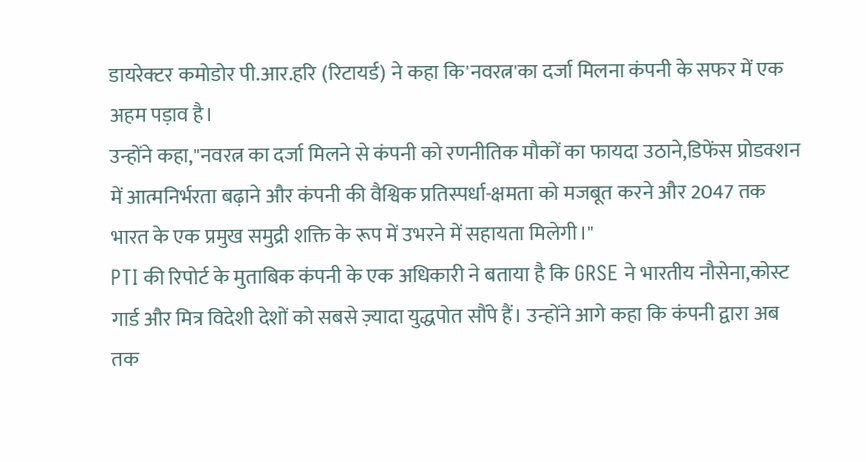डायरेक्टर कमोडोर पी.आर.हरि (रिटायर्ड) ने कहा कि'नवरत्न'का दर्जा मिलना कंपनी के सफर में एक अहम पड़ाव है।
उन्होंने कहा,"नवरत्न का दर्जा मिलने से कंपनी को रणनीतिक मौकों का फायदा उठाने,डिफेंस प्रोडक्शन में आत्मनिर्भरता बढ़ाने और कंपनी की वैश्विक प्रतिस्पर्धा-क्षमता को मजबूत करने और 2047 तक भारत के एक प्रमुख समुद्री शक्ति के रूप में उभरने में सहायता मिलेगी।"
PTI की रिपोर्ट के मुताबिक कंपनी के एक अधिकारी ने बताया है कि GRSE ने भारतीय नौसेना,कोस्ट गार्ड और मित्र विदेशी देशों को सबसे ज़्यादा युद्धपोत सौंपे हैं। उन्होंने आगे कहा कि कंपनी द्वारा अब तक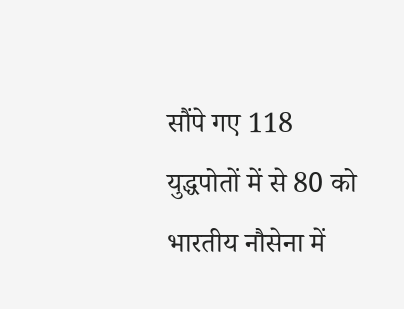सौंपे गए 118 युद्धपोतों में से 80 को भारतीय नौसेना में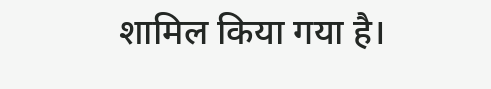शामिल किया गया है।